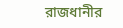রাজধানীর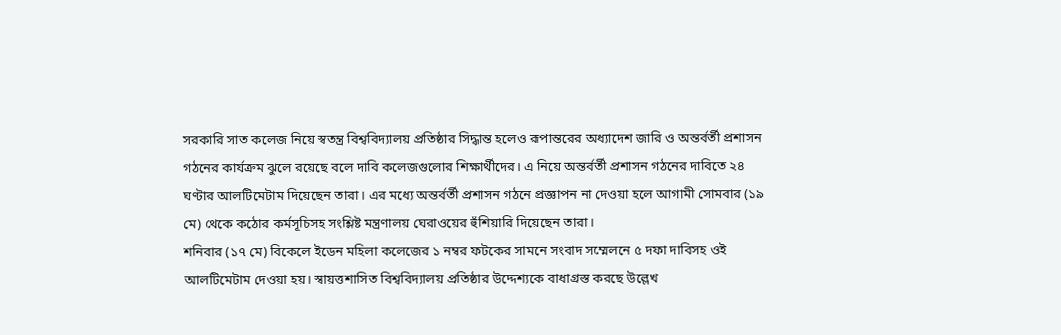সরকারি সাত কলেজ নিয়ে স্বতন্ত্র বিশ্ববিদ্যালয় প্রতিষ্ঠার সিদ্ধান্ত হলেও রূপান্তরের অধ্যাদেশ জারি ও অন্তর্বর্তী প্রশাসন গঠনের কার্যক্রম ঝুলে রয়েছে বলে দাবি কলেজগুলোর শিক্ষার্থীদের। এ নিয়ে অন্তর্বর্তী প্রশাসন গঠনের দাবিতে ২৪ ঘণ্টার আলটিমেটাম দিয়েছেন তারা। এর মধ্যে অন্তর্বর্তী প্রশাসন গঠনে প্রজ্ঞাপন না দেওয়া হলে আগামী সোমবার (১৯ মে) থেকে কঠোর কর্মসূচিসহ সংশ্লিষ্ট মন্ত্রণালয় ঘেরাওয়ের হুঁশিয়ারি দিয়েছেন তারা।
শনিবার (১৭ মে) বিকেলে ইডেন মহিলা কলেজের ১ নম্বর ফটকের সামনে সংবাদ সম্মেলনে ৫ দফা দাবিসহ ওই আলটিমেটাম দেওয়া হয়। স্বায়ত্তশাসিত বিশ্ববিদ্যালয় প্রতিষ্ঠার উদ্দেশ্যকে বাধাগ্রস্ত করছে উল্লেখ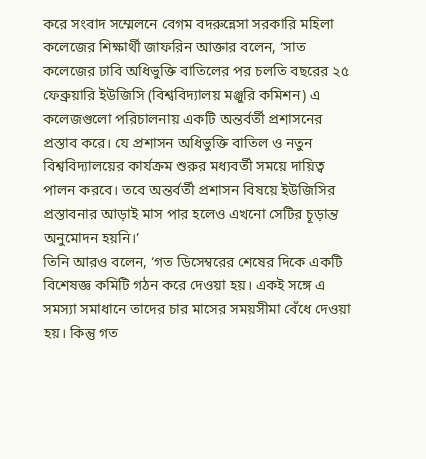করে সংবাদ সম্মেলনে বেগম বদরুন্নেসা সরকারি মহিলা কলেজের শিক্ষার্থী জাফরিন আক্তার বলেন, ‘সাত কলেজের ঢাবি অধিভুক্তি বাতিলের পর চলতি বছরের ২৫ ফেব্রুয়ারি ইউজিসি (বিশ্ববিদ্যালয় মঞ্জুরি কমিশন) এ কলেজগুলো পরিচালনায় একটি অন্তর্বর্তী প্রশাসনের প্রস্তাব করে। যে প্রশাসন অধিভুক্তি বাতিল ও নতুন বিশ্ববিদ্যালয়ের কার্যক্রম শুরুর মধ্যবর্তী সময়ে দায়িত্ব পালন করবে। তবে অন্তর্বর্তী প্রশাসন বিষয়ে ইউজিসির প্রস্তাবনার আড়াই মাস পার হলেও এখনো সেটির চূড়ান্ত অনুমোদন হয়নি।’
তিনি আরও বলেন, ‘গত ডিসেম্বরের শেষের দিকে একটি বিশেষজ্ঞ কমিটি গঠন করে দেওয়া হয়। একই সঙ্গে এ সমস্যা সমাধানে তাদের চার মাসের সময়সীমা বেঁধে দেওয়া হয়। কিন্তু গত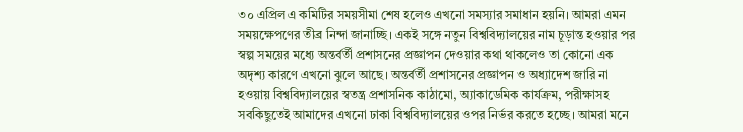৩০ এপ্রিল এ কমিটির সময়সীমা শেষ হলেও এখনো সমস্যার সমাধান হয়নি। আমরা এমন সময়ক্ষেপণের তীব্র নিন্দা জানাচ্ছি। একই সঙ্গে নতুন বিশ্ববিদ্যালয়ের নাম চূড়ান্ত হওয়ার পর স্বল্প সময়ের মধ্যে অন্তর্বর্তী প্রশাসনের প্রজ্ঞাপন দেওয়ার কথা থাকলেও তা কোনো এক অদৃশ্য কারণে এখনো ঝুলে আছে। অন্তর্বর্তী প্রশাসনের প্রজ্ঞাপন ও অধ্যাদেশ জারি না হওয়ায় বিশ্ববিদ্যালয়ের স্বতন্ত্র প্রশাসনিক কাঠামো, অ্যাকাডেমিক কার্যক্রম, পরীক্ষাসহ সবকিছুতেই আমাদের এখনো ঢাকা বিশ্ববিদ্যালয়ের ওপর নির্ভর করতে হচ্ছে। আমরা মনে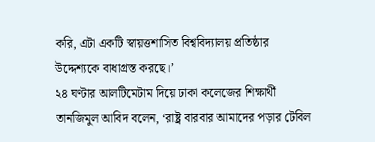করি, এটা একটি স্বায়ত্তশাসিত বিশ্ববিদ্যালয় প্রতিষ্ঠার উদ্দেশ্যকে বাধাগ্রস্ত করছে।’
২৪ ঘণ্টার আলটিমেটাম দিয়ে ঢাকা কলেজের শিক্ষার্থী তানজিমুল আবিদ বলেন, ‘রাষ্ট্র বারবার আমাদের পড়ার টেবিল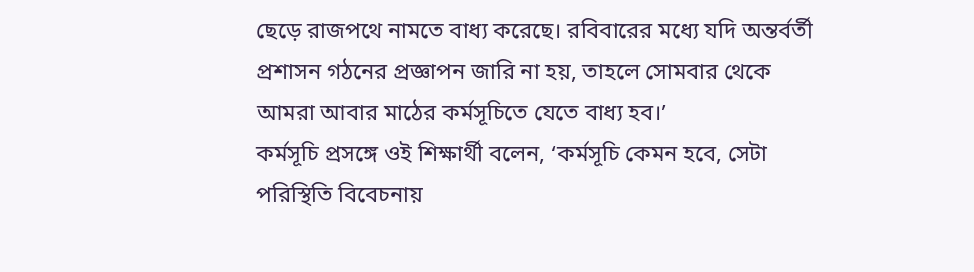ছেড়ে রাজপথে নামতে বাধ্য করেছে। রবিবারের মধ্যে যদি অন্তর্বর্তী প্রশাসন গঠনের প্রজ্ঞাপন জারি না হয়, তাহলে সোমবার থেকে আমরা আবার মাঠের কর্মসূচিতে যেতে বাধ্য হব।’
কর্মসূচি প্রসঙ্গে ওই শিক্ষার্থী বলেন, ‘কর্মসূচি কেমন হবে, সেটা পরিস্থিতি বিবেচনায়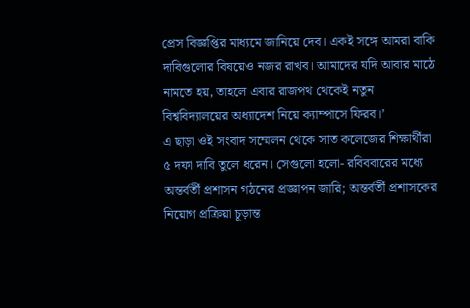প্রেস বিজ্ঞপ্তির মাধ্যমে জানিয়ে দেব। একই সঙ্গে আমরা বাকি দাবিগুলোর বিষয়েও নজর রাখব। আমাদের যদি আবার মাঠে নামতে হয়, তাহলে এবার রাজপথ থেকেই নতুন বিশ্ববিদ্যালয়ের অধ্যাদেশ নিয়ে ক্যাম্পাসে ফিরব।’
এ ছাড়া ওই সংবাদ সম্মেলন থেকে সাত কলেজের শিক্ষার্থীরা ৫ দফা দাবি তুলে ধরেন। সেগুলো হলো- রবিববারের মধ্যে অন্তর্বর্তী প্রশাসন গঠনের প্রজ্ঞাপন জারি; অন্তর্বর্তী প্রশাসকের নিয়োগ প্রক্রিয়া চূড়ান্ত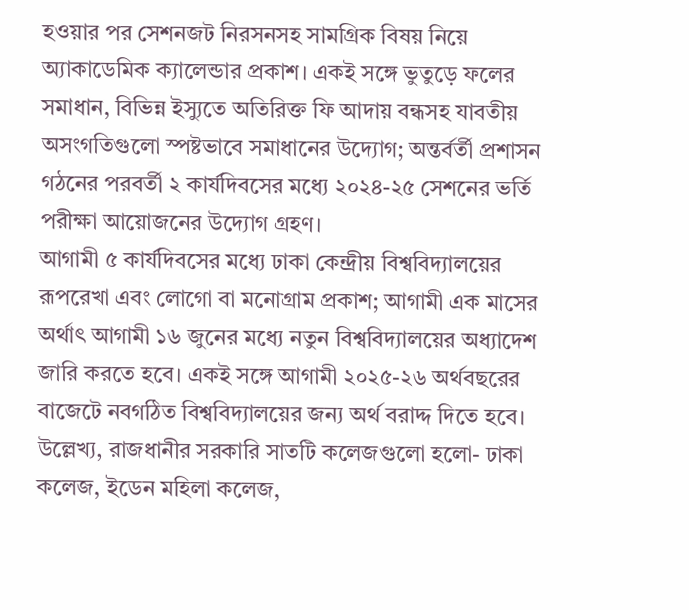হওয়ার পর সেশনজট নিরসনসহ সামগ্রিক বিষয় নিয়ে অ্যাকাডেমিক ক্যালেন্ডার প্রকাশ। একই সঙ্গে ভুতুড়ে ফলের সমাধান, বিভিন্ন ইস্যুতে অতিরিক্ত ফি আদায় বন্ধসহ যাবতীয় অসংগতিগুলো স্পষ্টভাবে সমাধানের উদ্যোগ; অন্তর্বর্তী প্রশাসন গঠনের পরবর্তী ২ কার্যদিবসের মধ্যে ২০২৪-২৫ সেশনের ভর্তি পরীক্ষা আয়োজনের উদ্যোগ গ্রহণ।
আগামী ৫ কার্যদিবসের মধ্যে ঢাকা কেন্দ্রীয় বিশ্ববিদ্যালয়ের রূপরেখা এবং লোগো বা মনোগ্রাম প্রকাশ; আগামী এক মাসের অর্থাৎ আগামী ১৬ জুনের মধ্যে নতুন বিশ্ববিদ্যালয়ের অধ্যাদেশ জারি করতে হবে। একই সঙ্গে আগামী ২০২৫-২৬ অর্থবছরের বাজেটে নবগঠিত বিশ্ববিদ্যালয়ের জন্য অর্থ বরাদ্দ দিতে হবে।
উল্লেখ্য, রাজধানীর সরকারি সাতটি কলেজগুলো হলো- ঢাকা কলেজ, ইডেন মহিলা কলেজ,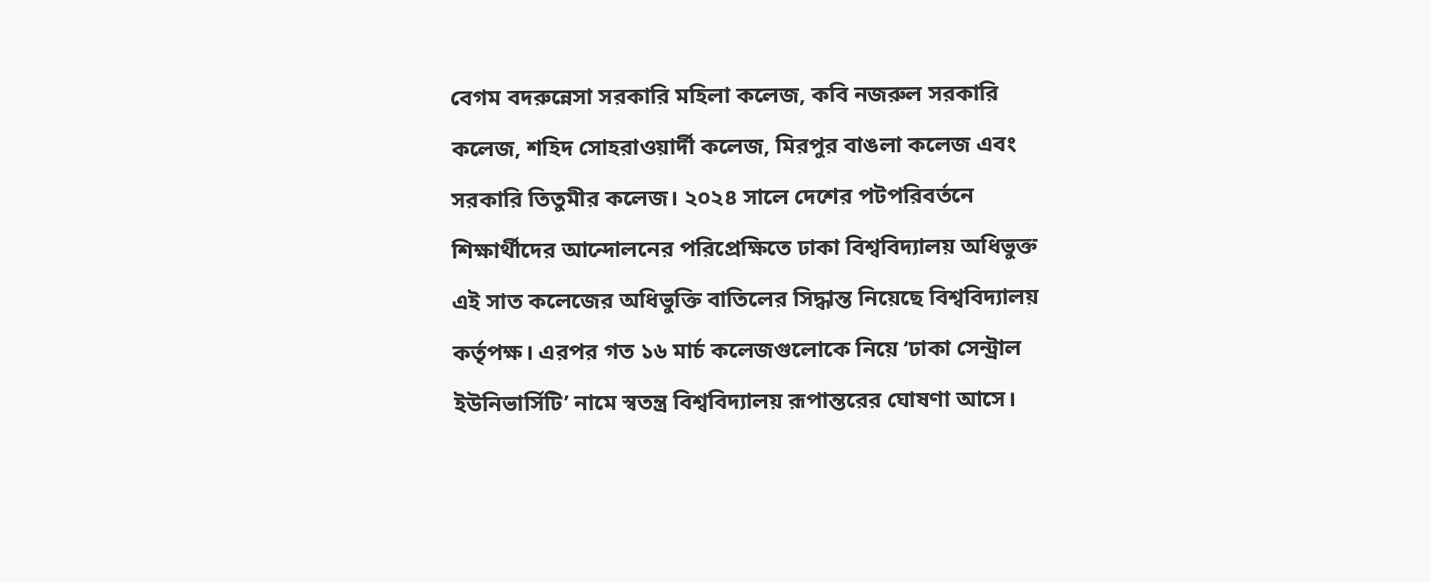বেগম বদরুন্নেসা সরকারি মহিলা কলেজ, কবি নজরুল সরকারি কলেজ, শহিদ সোহরাওয়ার্দী কলেজ, মিরপুর বাঙলা কলেজ এবং সরকারি তিতুমীর কলেজ। ২০২৪ সালে দেশের পটপরিবর্তনে শিক্ষার্থীদের আন্দোলনের পরিপ্রেক্ষিতে ঢাকা বিশ্ববিদ্যালয় অধিভুক্ত এই সাত কলেজের অধিভুক্তি বাতিলের সিদ্ধান্ত নিয়েছে বিশ্ববিদ্যালয় কর্তৃপক্ষ। এরপর গত ১৬ মার্চ কলেজগুলোকে নিয়ে ‘ঢাকা সেন্ট্রাল ইউনিভার্সিটি’ নামে স্বতন্ত্র বিশ্ববিদ্যালয় রূপান্তরের ঘোষণা আসে।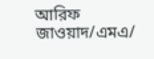আরিফ জাওয়াদ/এমএ/